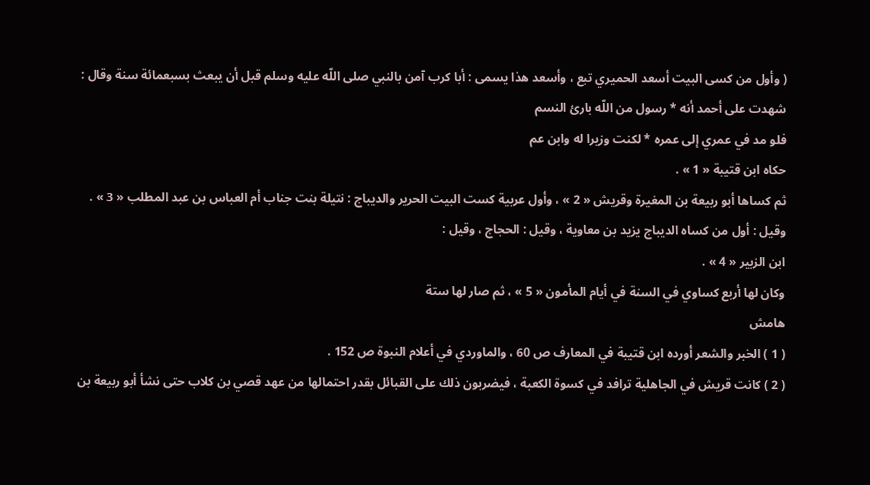( وأول من كسى البيت أسعد الحميري تبع ، وأسعد هذا يسمى : أبا كرب آمن بالنبي صلى اللّه عليه وسلم قبل أن يبعث بسبعمائة سنة وقال :
شهدت على أحمد أنه * رسول من اللّه بارئ النسم
فلو مد في عمري إلى عمره * لكنت وزيرا له وابن عم
حكاه ابن قتيبة « 1 » .
ثم كساها أبو ربيعة بن المغيرة وقريش « 2 » ، وأول عربية كست البيت الحرير والديباج : نتيلة بنت جناب أم العباس بن عبد المطلب « 3 » .
وقيل : أول من كساه الديباج يزيد بن معاوية ، وقيل : الحجاج ، وقيل :
ابن الزبير « 4 » .
وكان لها أربع كساوي في السنة في أيام المأمون « 5 » ، ثم صار لها ستة
هامش
( 1 ) الخبر والشعر أورده ابن قتيبة في المعارف ص 60 ، والماوردي في أعلام النبوة ص 152 .
( 2 ) كانت قريش في الجاهلية ترافد في كسوة الكعبة ، فيضربون ذلك على القبائل بقدر احتمالها من عهد قصي بن كلاب حتى نشأ أبو ربيعة بن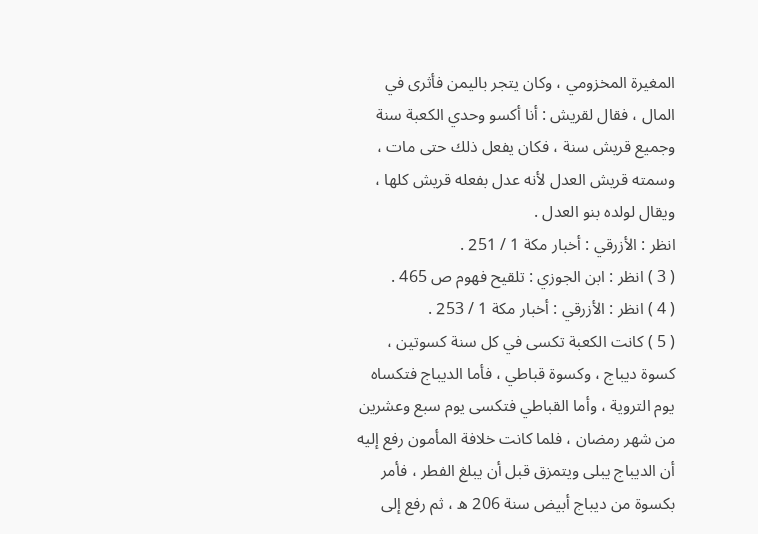المغيرة المخزومي ، وكان يتجر باليمن فأثرى في المال ، فقال لقريش : أنا أكسو وحدي الكعبة سنة وجميع قريش سنة ، فكان يفعل ذلك حتى مات ، وسمته قريش العدل لأنه عدل بفعله قريش كلها ، ويقال لولده بنو العدل .
انظر : الأزرقي : أخبار مكة 1 / 251 .
( 3 ) انظر : ابن الجوزي : تلقيح فهوم ص 465 .
( 4 ) انظر : الأزرقي : أخبار مكة 1 / 253 .
( 5 ) كانت الكعبة تكسى في كل سنة كسوتين ، كسوة ديباج ، وكسوة قباطي ، فأما الديباج فتكساه يوم التروية ، وأما القباطي فتكسى يوم سبع وعشرين من شهر رمضان ، فلما كانت خلافة المأمون رفع إليه أن الديباج يبلى ويتمزق قبل أن يبلغ الفطر ، فأمر بكسوة من ديباج أبيض سنة 206 ه ، ثم رفع إلى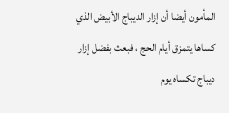المأمون أيضا أن إزار الديباج الأبيض الذي كساها يتمزق أيام الحج ، فبعث بفضل إزار ديباج تكساه يوم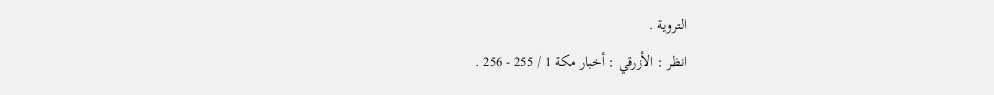التروية .
انظر : الأزرقي : أخبار مكة 1 / 255 - 256 .